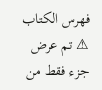فهرس الكتاب
⚠ تم عرض جزء فقط من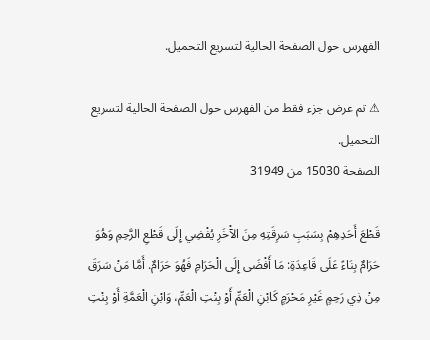الفهرس حول الصفحة الحالية لتسريع التحميل.

⚠ تم عرض جزء فقط من الفهرس حول الصفحة الحالية لتسريع التحميل.
الصفحة 15030 من 31949

قَطْعَ أَحَدِهِمْ بِسَبَبِ سَرِقَتِهِ مِنَ الآْخَرِ يُفْضِي إِلَى قَطْعِ الرَّحِمِ وَهُوَ حَرَامٌ بِنَاءً عَلَى قَاعِدَةِ: مَا أَفْضَى إِلَى الْحَرَامِ فَهُوَ حَرَامٌ. أَمَّا مَنْ سَرَقَ مِنْ ذِي رَحِمٍ غَيْرِ مَحْرَمٍ كَابْنِ الْعَمِّ أَوْ بِنْتِ الْعَمِّ، وَابْنِ الْعَمَّةِ أَوْ بِنْتِ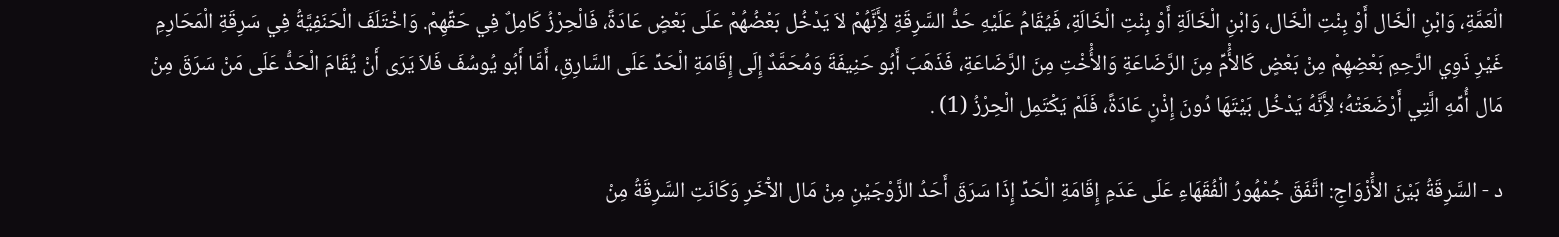الْعَمَّةِ، وَابْنِ الْخَال أَوْ بِنْتِ الْخَال، وَابْنِ الْخَالَةِ أَوْ بِنْتِ الْخَالَةِ، فَيُقَامُ عَلَيْهِ حَدُّ السَّرِقَةِ لأَِنَّهُمْ لاَ يَدْخُل بَعْضُهُمْ عَلَى بَعْضٍ عَادَةً، فَالْحِرْزُ كَامِلٌ فِي حَقِّهِمْ. وَاخْتَلَفَ الْحَنَفِيَّةُ فِي سَرِقَةِ الْمَحَارِمِ غَيْرِ ذَوِي الرَّحِمِ بَعْضِهِمْ مِنْ بَعْضٍ كَالأُْمِّ مِنَ الرَّضَاعَةِ وَالأُْخْتِ مِنَ الرَّضَاعَةِ، فَذَهَبَ أَبُو حَنِيفَةَ وَمُحَمَّدٌ إِلَى إِقَامَةِ الْحَدِّ عَلَى السَّارِقِ، أَمَّا أَبُو يُوسُفَ فَلاَ يَرَى أَنْ يُقَامَ الْحَدُّ عَلَى مَنْ سَرَقَ مِنْ مَال أُمِّهِ الَّتِي أَرْضَعَتْهُ؛ لأَِنَّهُ يَدْخُل بَيْتَهَا دُونَ إِذْنٍ عَادَةً، فَلَمْ يَكْتَمِل الْحِرْزُ (1) .

د - السَّرِقَةُ بَيْنَ الأَْزْوَاجِ: اتَّفَقَ جُمْهُورُ الْفُقَهَاءِ عَلَى عَدَمِ إِقَامَةِ الْحَدِّ إِذَا سَرَقَ أَحَدُ الزَّوْجَيْنِ مِنْ مَال الآْخَرِ وَكَانَتِ السَّرِقَةُ مِنْ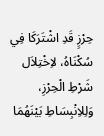حِرْزٍ قَدِ اشْتَرَكَا فِي سُكْنَاهُ، لاِخْتِلاَل شَرْطِ الْحِرْزِ، وَلِلاِنْبِسَاطِ بَيْنَهُمَا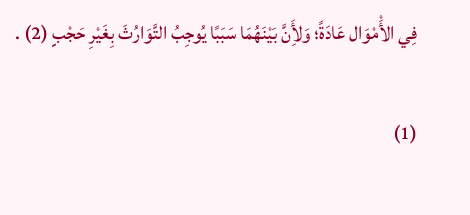فِي الأَْمْوَال عَادَةً؛ وَلأَِنَّ بَيْنَهُمَا سَبَبًا يُوجِبُ التَّوَارُثَ بِغَيْرِ حَجْبٍ (2) .

(1)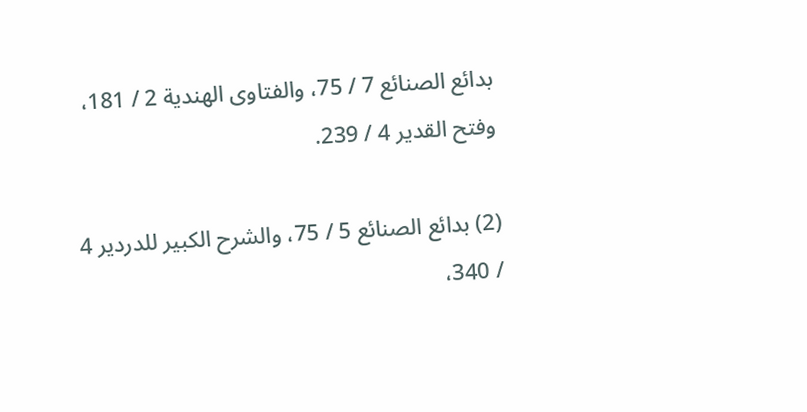بدائع الصنائع 7 / 75، والفتاوى الهندية 2 / 181، وفتح القدير 4 / 239.

(2) بدائع الصنائع 5 / 75، والشرح الكبير للدردير 4 / 340،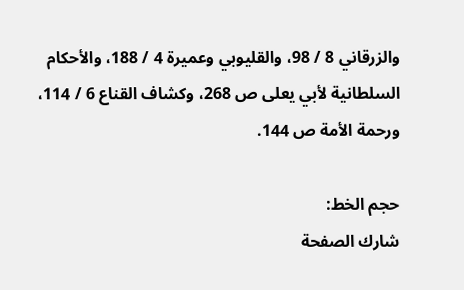والزرقاني 8 / 98، والقليوبي وعميرة 4 / 188، والأحكام السلطانية لأبي يعلى ص 268، وكشاف القناع 6 / 114، ورحمة الأمة ص 144.

حجم الخط:
شارك الصفحة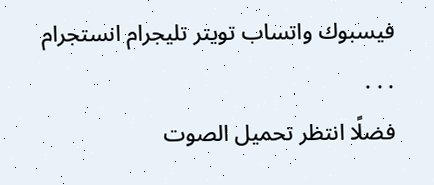فيسبوك واتساب تويتر تليجرام انستجرام
. . .
فضلًا انتظر تحميل الصوت